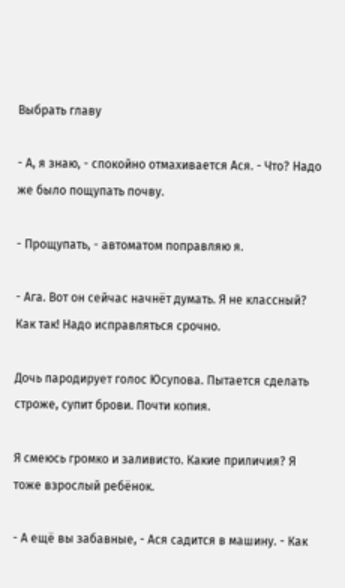Выбрать главу

- А, я знаю, - спокойно отмахивается Ася. - Что? Надо же было пощупать почву.

- Прощупать, - автоматом поправляю я.

- Ага. Вот он сейчас начнёт думать. Я не классный? Как так! Надо исправляться срочно.

Дочь пародирует голос Юсупова. Пытается сделать строже, супит брови. Почти копия.

Я смеюсь громко и заливисто. Какие приличия? Я тоже взрослый ребёнок.

- А ещё вы забавные, - Ася садится в машину. - Как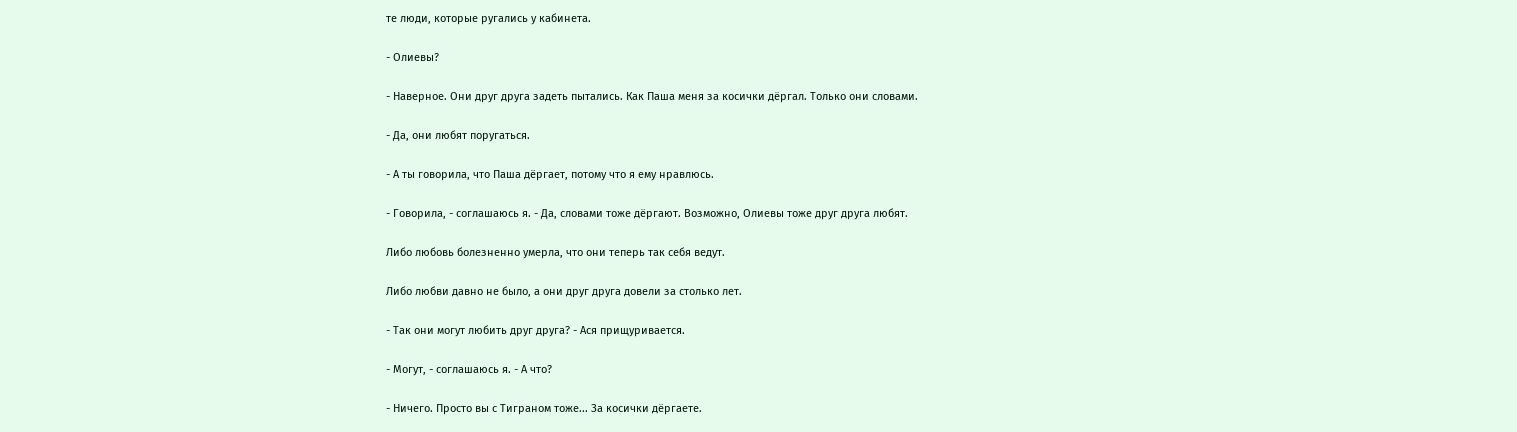те люди, которые ругались у кабинета.

- Олиевы?

- Наверное. Они друг друга задеть пытались. Как Паша меня за косички дёргал. Только они словами.

- Да, они любят поругаться.

- А ты говорила, что Паша дёргает, потому что я ему нравлюсь.

- Говорила, - соглашаюсь я. - Да, словами тоже дёргают. Возможно, Олиевы тоже друг друга любят.

Либо любовь болезненно умерла, что они теперь так себя ведут.

Либо любви давно не было, а они друг друга довели за столько лет.

- Так они могут любить друг друга? - Ася прищуривается.

- Могут, - соглашаюсь я. - А что?

- Ничего. Просто вы с Тиграном тоже... За косички дёргаете.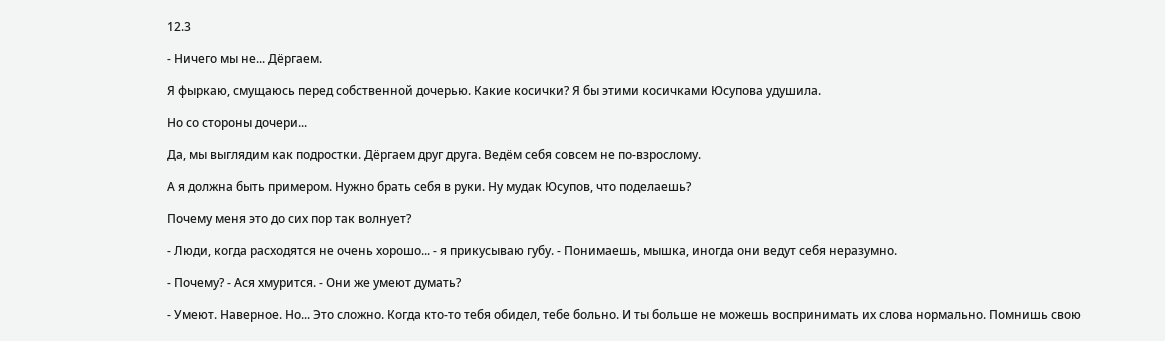12.3

- Ничего мы не... Дёргаем.

Я фыркаю, смущаюсь перед собственной дочерью. Какие косички? Я бы этими косичками Юсупова удушила.

Но со стороны дочери...

Да, мы выглядим как подростки. Дёргаем друг друга. Ведём себя совсем не по-взрослому.

А я должна быть примером. Нужно брать себя в руки. Ну мудак Юсупов, что поделаешь?

Почему меня это до сих пор так волнует?

- Люди, когда расходятся не очень хорошо... - я прикусываю губу. - Понимаешь, мышка, иногда они ведут себя неразумно.

- Почему? - Ася хмурится. - Они же умеют думать?

- Умеют. Наверное. Но... Это сложно. Когда кто-то тебя обидел, тебе больно. И ты больше не можешь воспринимать их слова нормально. Помнишь свою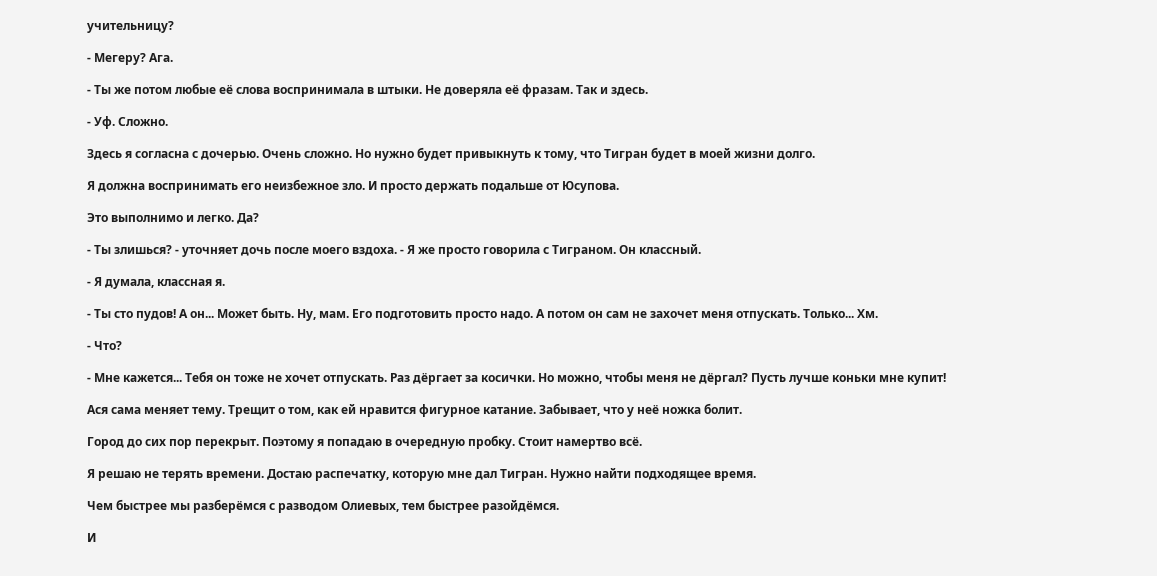учительницу?

- Мегеру? Ага.

- Ты же потом любые её слова воспринимала в штыки. Не доверяла её фразам. Так и здесь.

- Уф. Сложно.

Здесь я согласна с дочерью. Очень сложно. Но нужно будет привыкнуть к тому, что Тигран будет в моей жизни долго.

Я должна воспринимать его неизбежное зло. И просто держать подальше от Юсупова.

Это выполнимо и легко. Да?

- Ты злишься? - уточняет дочь после моего вздоха. - Я же просто говорила с Тиграном. Он классный.

- Я думала, классная я.

- Ты сто пудов! А он... Может быть. Ну, мам. Его подготовить просто надо. А потом он сам не захочет меня отпускать. Только... Хм.

- Что?

- Мне кажется... Тебя он тоже не хочет отпускать. Раз дёргает за косички. Но можно, чтобы меня не дёргал? Пусть лучше коньки мне купит!

Ася сама меняет тему. Трещит о том, как ей нравится фигурное катание. Забывает, что у неё ножка болит.

Город до сих пор перекрыт. Поэтому я попадаю в очередную пробку. Стоит намертво всё.

Я решаю не терять времени. Достаю распечатку, которую мне дал Тигран. Нужно найти подходящее время.

Чем быстрее мы разберёмся с разводом Олиевых, тем быстрее разойдёмся.

И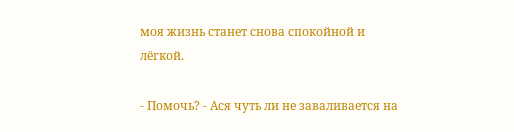моя жизнь станет снова спокойной и лёгкой.

- Помочь? - Ася чуть ли не заваливается на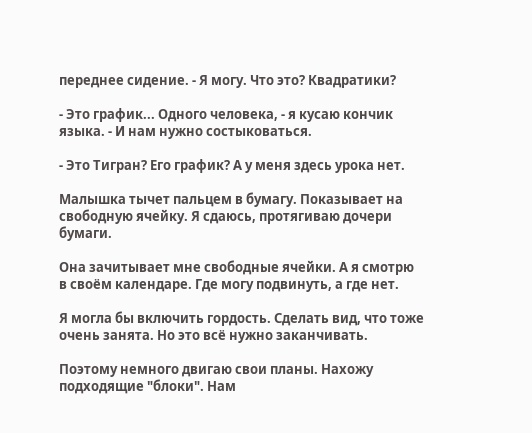переднее сидение. - Я могу. Что это? Квадратики?

- Это график... Одного человека, - я кусаю кончик языка. - И нам нужно состыковаться.

- Это Тигран? Его график? А у меня здесь урока нет.

Малышка тычет пальцем в бумагу. Показывает на свободную ячейку. Я сдаюсь, протягиваю дочери бумаги.

Она зачитывает мне свободные ячейки. А я смотрю в своём календаре. Где могу подвинуть, а где нет.

Я могла бы включить гордость. Сделать вид, что тоже очень занята. Но это всё нужно заканчивать.

Поэтому немного двигаю свои планы. Нахожу подходящие "блоки". Нам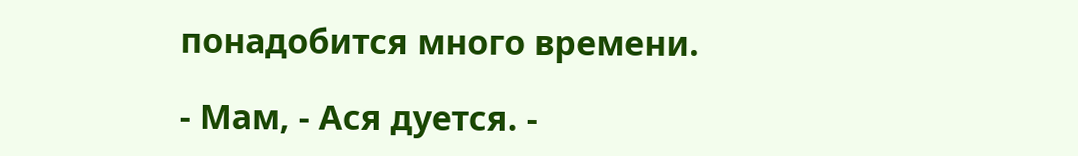понадобится много времени.

- Мам, - Ася дуется. -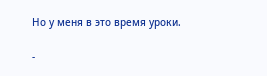Но у меня в это время уроки.

-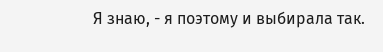Я знаю, - я поэтому и выбирала так.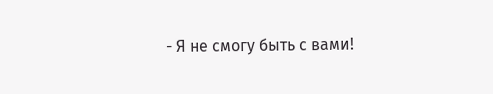- Я не смогу быть с вами!